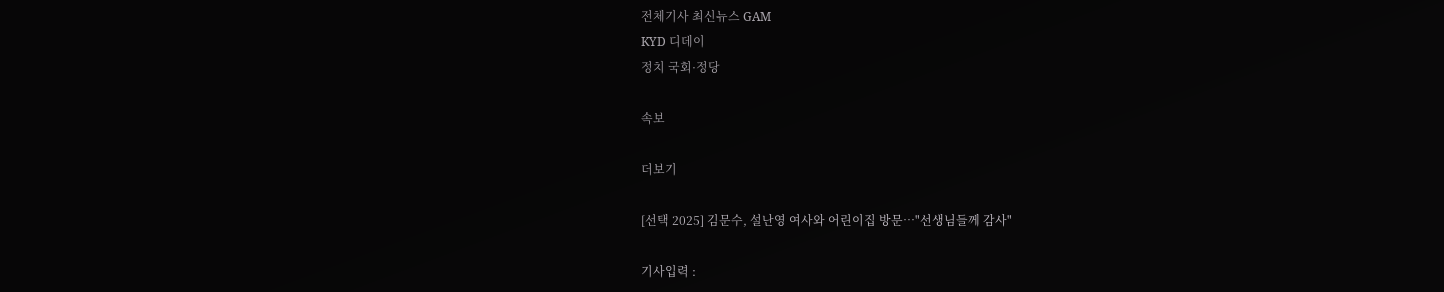전체기사 최신뉴스 GAM
KYD 디데이
정치 국회·정당

속보

더보기

[선택 2025] 김문수, 설난영 여사와 어린이집 방문…"선생님들께 감사"

기사입력 :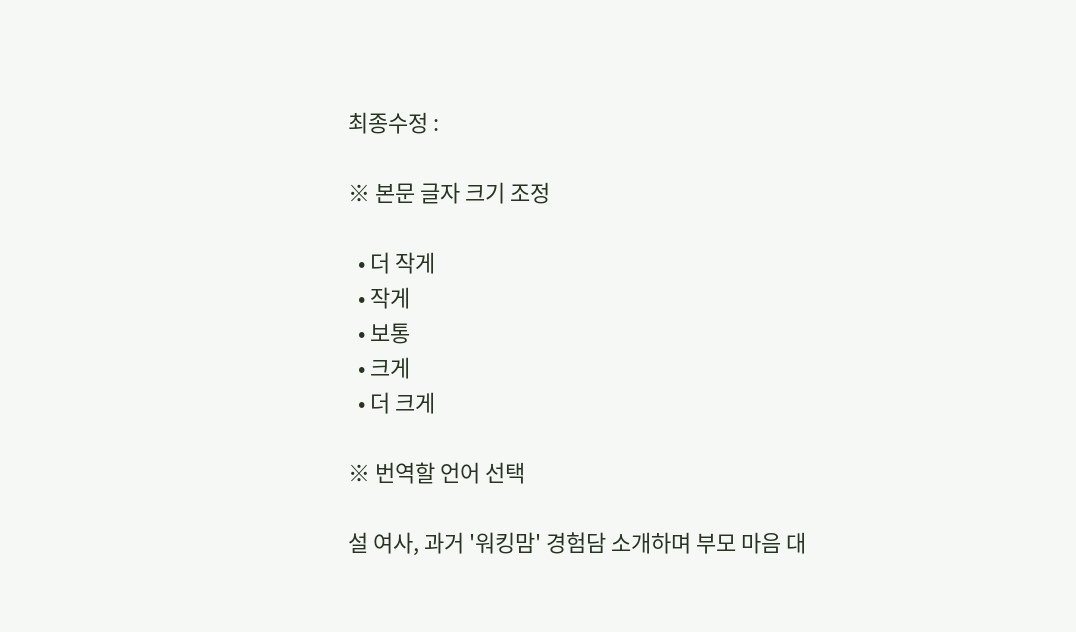최종수정 :

※ 본문 글자 크기 조정

  • 더 작게
  • 작게
  • 보통
  • 크게
  • 더 크게

※ 번역할 언어 선택

설 여사, 과거 '워킹맘' 경험담 소개하며 부모 마음 대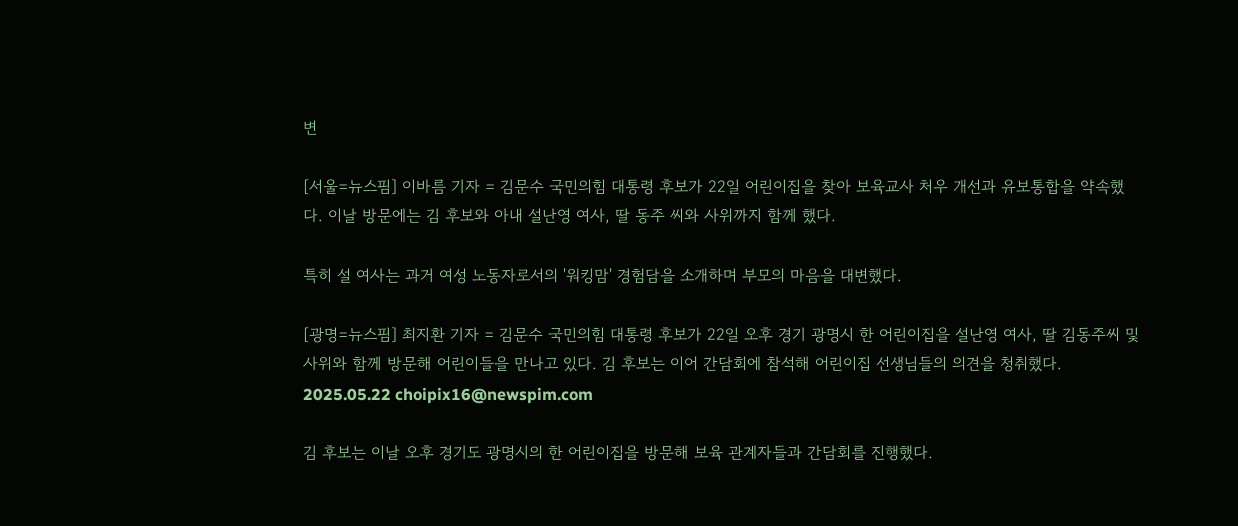변

[서울=뉴스핌] 이바름 기자 = 김문수 국민의힘 대통령 후보가 22일 어린이집을 찾아 보육교사 처우 개선과 유보통합을 약속했다. 이날 방문에는 김 후보와 아내 설난영 여사, 딸 동주 씨와 사위까지 함께 했다.

특히 설 여사는 과거 여성 노동자로서의 '워킹맘' 경험담을 소개하며 부모의 마음을 대변했다.

[광명=뉴스핌] 최지환 기자 = 김문수 국민의힘 대통령 후보가 22일 오후 경기 광명시 한 어린이집을 설난영 여사, 딸 김동주씨 및 사위와 함께 방문해 어린이들을 만나고 있다. 김 후보는 이어 간담회에 참석해 어린이집 선생님들의 의견을 청취했다. 2025.05.22 choipix16@newspim.com

김 후보는 이날 오후 경기도 광명시의 한 어린이집을 방문해 보육 관계자들과 간담회를 진행했다.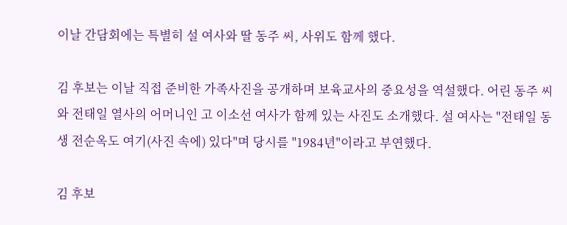이날 간담회에는 특별히 설 여사와 딸 동주 씨, 사위도 함께 했다.

김 후보는 이날 직접 준비한 가족사진을 공개하며 보육교사의 중요성을 역설했다. 어린 동주 씨와 전태일 열사의 어머니인 고 이소선 여사가 함께 있는 사진도 소개했다. 설 여사는 "전태일 동생 전순옥도 여기(사진 속에) 있다"며 당시를 "1984년"이라고 부연했다.

김 후보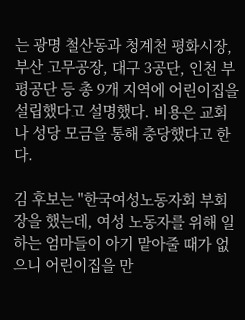는 광명 철산동과 청계천 평화시장, 부산 고무공장, 대구 3공단, 인천 부평공단 등 총 9개 지역에 어린이집을 설립했다고 설명했다. 비용은 교회나 성당 모금을 통해 충당했다고 한다.

김 후보는 "한국여성노동자회 부회장을 했는데, 여성 노동자를 위해 일하는 엄마들이 아기 맡아줄 때가 없으니 어린이집을 만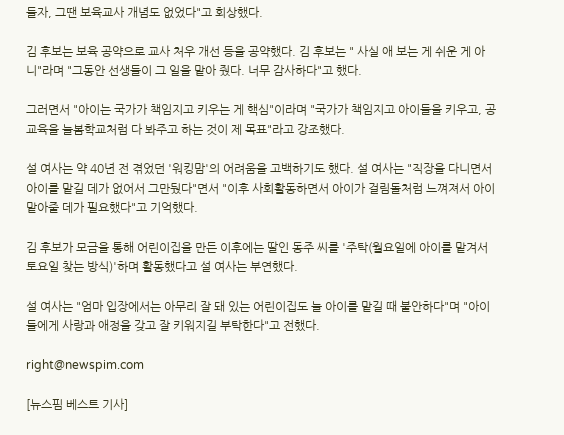들자, 그땐 보육교사 개념도 없었다"고 회상했다.

김 후보는 보육 공약으로 교사 처우 개선 등을 공약했다. 김 후보는 " 사실 애 보는 게 쉬운 게 아니"라며 "그동안 선생들이 그 일을 맡아 줬다. 너무 감사하다"고 했다.

그러면서 "아이는 국가가 책임지고 키우는 게 핵심"이라며 "국가가 책임지고 아이들을 키우고, 공교육을 늘봄학교처럼 다 봐주고 하는 것이 제 목표"라고 강조했다.

설 여사는 약 40년 전 겪었던 '워킹맘'의 어려움을 고백하기도 했다. 설 여사는 "직장을 다니면서 아이를 맡길 데가 없어서 그만뒀다"면서 "이후 사회활동하면서 아이가 걸림돌처럼 느껴져서 아이 맡아줄 데가 필요했다"고 기억했다.

김 후보가 모금을 통해 어린이집을 만든 이후에는 딸인 동주 씨를 '주탁(월요일에 아이를 맡겨서 토요일 찾는 방식)'하며 활동했다고 설 여사는 부연했다.

설 여사는 "엄마 입장에서는 아무리 잘 돼 있는 어린이집도 늘 아이를 맡길 때 불안하다"며 "아이들에게 사랑과 애정을 갖고 잘 키워지길 부탁한다"고 전했다.

right@newspim.com

[뉴스핌 베스트 기사]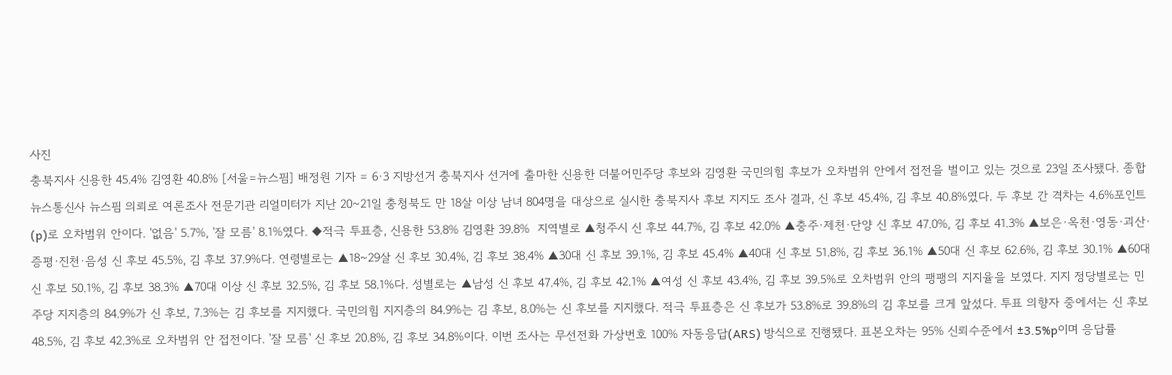사진
충북지사 신용한 45.4% 김영환 40.8% [서울=뉴스핌] 배정원 기자 = 6·3 지방선거 충북지사 선거에 출마한 신용한 더불어민주당 후보와 김영환 국민의힘 후보가 오차범위 안에서 접전을 벌이고 있는 것으로 23일 조사됐다. 종합뉴스통신사 뉴스핌 의뢰로 여론조사 전문기관 리얼미터가 지난 20~21일 충청북도 만 18살 이상 남녀 804명을 대상으로 실시한 충북지사 후보 지지도 조사 결과, 신 후보 45.4%, 김 후보 40.8%였다. 두 후보 간 격차는 4.6%포인트(p)로 오차범위 안이다. '없음' 5.7%, '잘 모름' 8.1%였다. ◆적극 투표층, 신용한 53.8% 김영환 39.8%  지역별로 ▲청주시 신 후보 44.7%, 김 후보 42.0% ▲충주·제천·단양 신 후보 47.0%, 김 후보 41.3% ▲보은·옥천·영동·괴산·증평·진천·음성 신 후보 45.5%, 김 후보 37.9%다. 연령별로는 ▲18~29살 신 후보 30.4%, 김 후보 38.4% ▲30대 신 후보 39.1%, 김 후보 45.4% ▲40대 신 후보 51.8%, 김 후보 36.1% ▲50대 신 후보 62.6%, 김 후보 30.1% ▲60대 신 후보 50.1%, 김 후보 38.3% ▲70대 이상 신 후보 32.5%, 김 후보 58.1%다. 성별로는 ▲남성 신 후보 47.4%, 김 후보 42.1% ▲여성 신 후보 43.4%, 김 후보 39.5%로 오차범위 안의 팽팽의 지지율을 보였다. 지지 정당별로는 민주당 지지층의 84.9%가 신 후보, 7.3%는 김 후보를 지지했다. 국민의힘 지지층의 84.9%는 김 후보, 8.0%는 신 후보를 지지했다. 적극 투표층은 신 후보가 53.8%로 39.8%의 김 후보를 크게 앞섰다. 투표 의향자 중에서는 신 후보 48.5%, 김 후보 42.3%로 오차범위 안 접전이다. '잘 모름' 신 후보 20.8%, 김 후보 34.8%이다. 이번 조사는 무선전화 가상번호 100% 자동응답(ARS) 방식으로 진행됐다. 표본오차는 95% 신뢰수준에서 ±3.5%p이며 응답률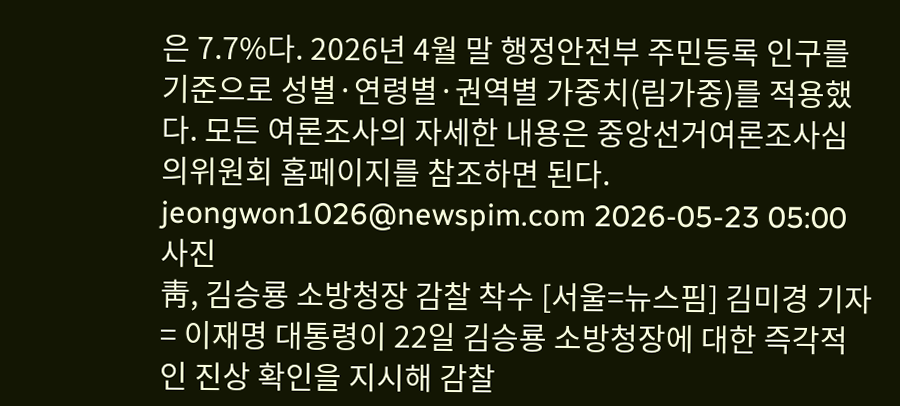은 7.7%다. 2026년 4월 말 행정안전부 주민등록 인구를 기준으로 성별·연령별·권역별 가중치(림가중)를 적용했다. 모든 여론조사의 자세한 내용은 중앙선거여론조사심의위원회 홈페이지를 참조하면 된다. jeongwon1026@newspim.com 2026-05-23 05:00
사진
靑, 김승룡 소방청장 감찰 착수 [서울=뉴스핌] 김미경 기자 = 이재명 대통령이 22일 김승룡 소방청장에 대한 즉각적인 진상 확인을 지시해 감찰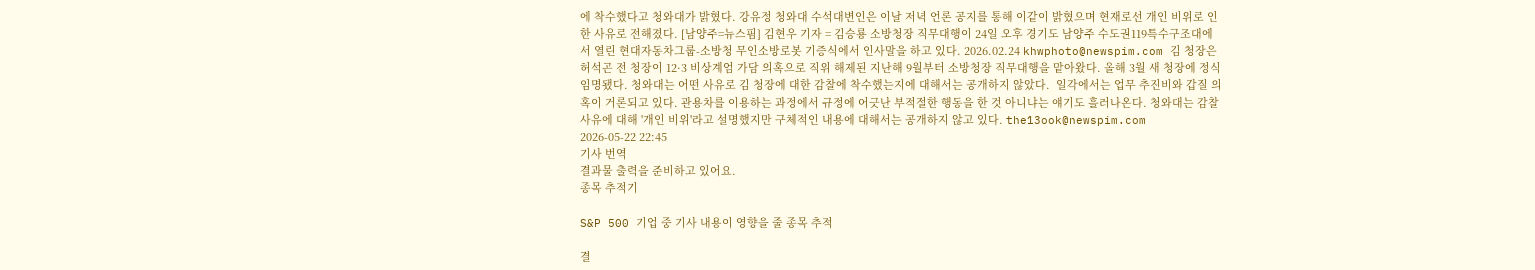에 착수했다고 청와대가 밝혔다. 강유정 청와대 수석대변인은 이날 저녁 언론 공지를 통해 이같이 밝혔으며 현재로선 개인 비위로 인한 사유로 전해졌다. [남양주=뉴스핌] 김현우 기자 = 김승룡 소방청장 직무대행이 24일 오후 경기도 남양주 수도권119특수구조대에서 열린 현대자동차그룹-소방청 무인소방로봇 기증식에서 인사말을 하고 있다. 2026.02.24 khwphoto@newspim.com 김 청장은 허석곤 전 청장이 12·3 비상계엄 가담 의혹으로 직위 해제된 지난해 9월부터 소방청장 직무대행을 맡아왔다. 올해 3월 새 청장에 정식 임명됐다. 청와대는 어떤 사유로 김 청장에 대한 감찰에 착수했는지에 대해서는 공개하지 않았다.  일각에서는 업무 추진비와 갑질 의혹이 거론되고 있다. 관용차를 이용하는 과정에서 규정에 어긋난 부적절한 행동을 한 것 아니냐는 얘기도 흘러나온다. 청와대는 감찰 사유에 대해 '개인 비위'라고 설명했지만 구체적인 내용에 대해서는 공개하지 않고 있다. the13ook@newspim.com 2026-05-22 22:45
기사 번역
결과물 출력을 준비하고 있어요.
종목 추적기

S&P 500 기업 중 기사 내용이 영향을 줄 종목 추적

결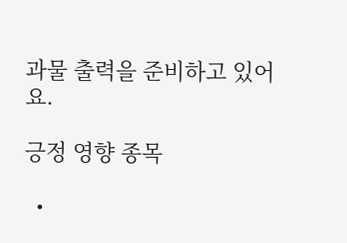과물 출력을 준비하고 있어요.

긍정 영향 종목

  •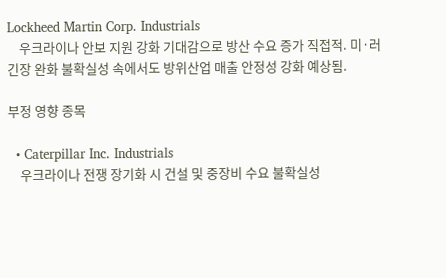Lockheed Martin Corp. Industrials
    우크라이나 안보 지원 강화 기대감으로 방산 수요 증가 직접적. 미·러 긴장 완화 불확실성 속에서도 방위산업 매출 안정성 강화 예상됨.

부정 영향 종목

  • Caterpillar Inc. Industrials
    우크라이나 전쟁 장기화 시 건설 및 중장비 수요 불확실성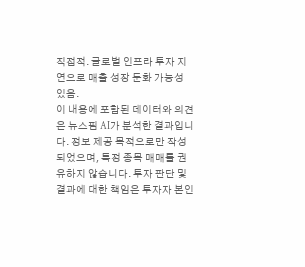직접적. 글로벌 인프라 투자 지연으로 매출 성장 둔화 가능성 있음.
이 내용에 포함된 데이터와 의견은 뉴스핌 AI가 분석한 결과입니다. 정보 제공 목적으로만 작성되었으며, 특정 종목 매매를 권유하지 않습니다. 투자 판단 및 결과에 대한 책임은 투자자 본인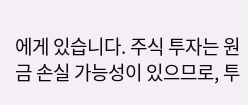에게 있습니다. 주식 투자는 원금 손실 가능성이 있으므로, 투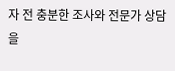자 전 충분한 조사와 전문가 상담을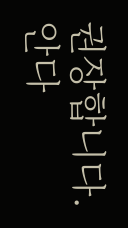권장합니다.
안다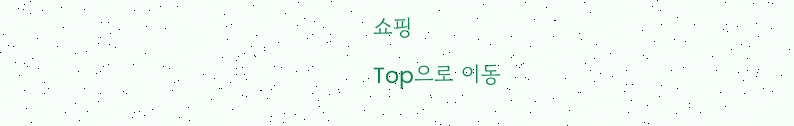쇼핑
Top으로 이동